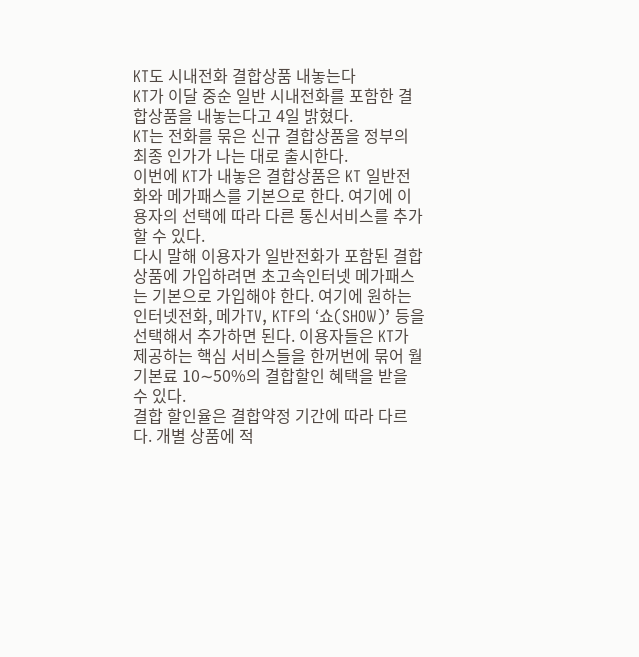KT도 시내전화 결합상품 내놓는다
KT가 이달 중순 일반 시내전화를 포함한 결합상품을 내놓는다고 4일 밝혔다.
KT는 전화를 묶은 신규 결합상품을 정부의 최종 인가가 나는 대로 출시한다.
이번에 KT가 내놓은 결합상품은 KT 일반전화와 메가패스를 기본으로 한다. 여기에 이용자의 선택에 따라 다른 통신서비스를 추가할 수 있다.
다시 말해 이용자가 일반전화가 포함된 결합상품에 가입하려면 초고속인터넷 메가패스는 기본으로 가입해야 한다. 여기에 원하는 인터넷전화, 메가TV, KTF의 ‘쇼(SHOW)’ 등을 선택해서 추가하면 된다. 이용자들은 KT가 제공하는 핵심 서비스들을 한꺼번에 묶어 월 기본료 10∼50%의 결합할인 혜택을 받을 수 있다.
결합 할인율은 결합약정 기간에 따라 다르다. 개별 상품에 적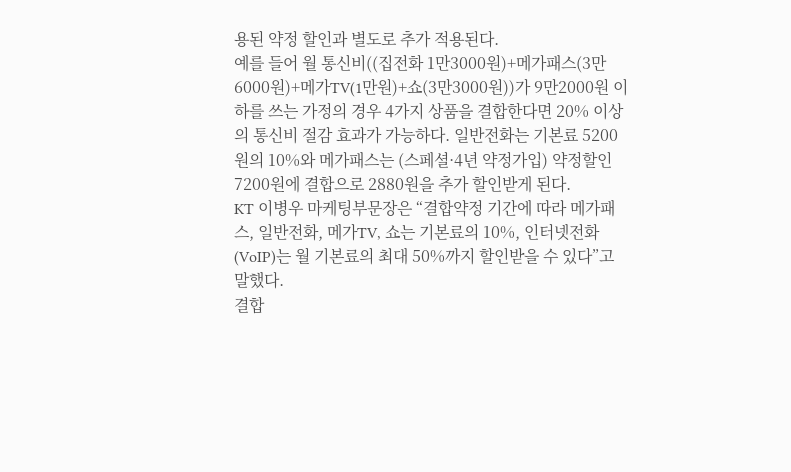용된 약정 할인과 별도로 추가 적용된다.
예를 들어 월 통신비((집전화 1만3000원)+메가패스(3만6000원)+메가TV(1만원)+쇼(3만3000원))가 9만2000원 이하를 쓰는 가정의 경우 4가지 상품을 결합한다면 20% 이상의 통신비 절감 효과가 가능하다. 일반전화는 기본료 5200원의 10%와 메가패스는 (스페셜·4년 약정가입) 약정할인 7200원에 결합으로 2880원을 추가 할인받게 된다.
KT 이병우 마케팅부문장은 “결합약정 기간에 따라 메가패스, 일반전화, 메가TV, 쇼는 기본료의 10%, 인터넷전화(VoIP)는 월 기본료의 최대 50%까지 할인받을 수 있다”고 말했다.
결합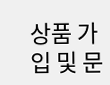상품 가입 및 문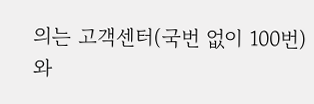의는 고객센터(국번 없이 100번)와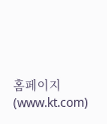홈페이지 (www.kt.com)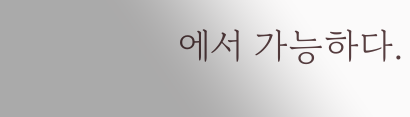에서 가능하다.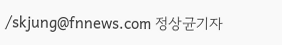/skjung@fnnews.com 정상균기자